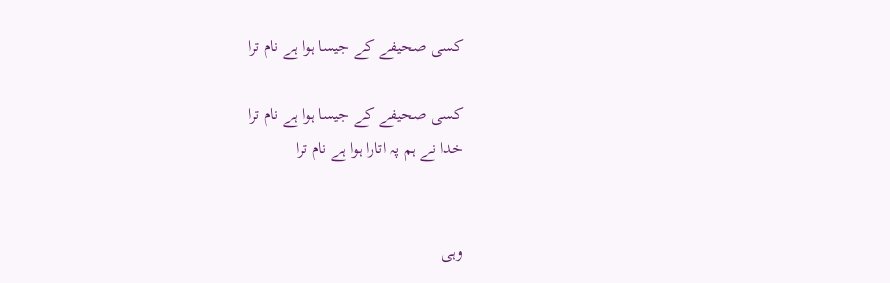کسی صحیفے کے جیسا ہوا ہے نام ترا

کسی صحیفے کے جیسا ہوا ہے نام ترا
خدا نے ہم پہ اتارا ہوا ہے نام ترا


وہی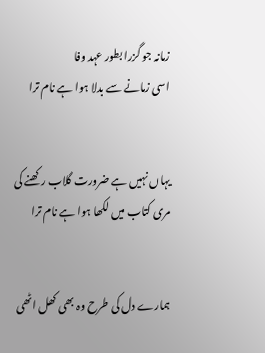زمانہ جو گزرا بطور عہد وفا
اسی زمانے سے بدلا ہوا ہے نام ترا


یہاں نہیں ہے ضرورت گلاب رکھنے کی
مری کتاب میں لکھا ہوا ہے نام ترا


ہمارے دل کی طرح وہ بھی کھل اٹھی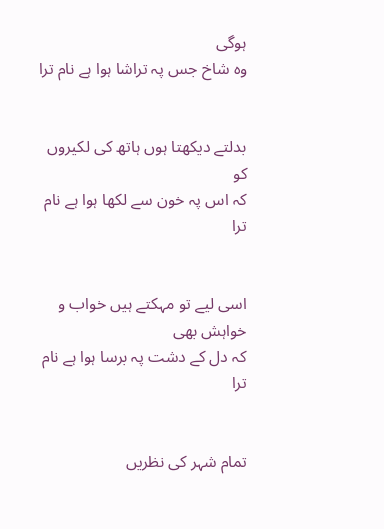ہوگی
وہ شاخ جس پہ تراشا ہوا ہے نام ترا


بدلتے دیکھتا ہوں ہاتھ کی لکیروں کو
کہ اس پہ خون سے لکھا ہوا ہے نام ترا


اسی لیے تو مہکتے ہیں خواب و خواہش بھی
کہ دل کے دشت پہ برسا ہوا ہے نام ترا


تمام شہر کی نظریں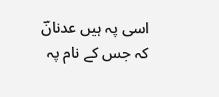اسی پہ ہیں عدنانؔ
کہ جس کے نام پہ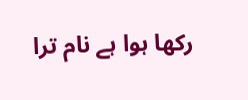رکھا ہوا ہے نام ترا